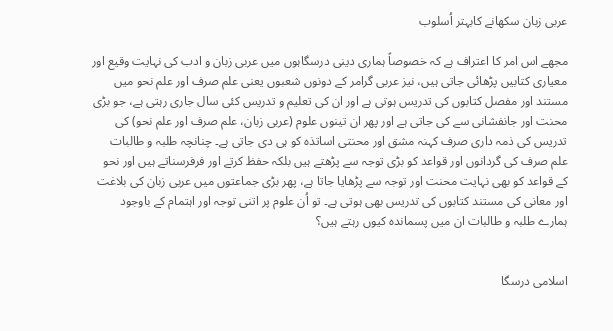عربی زبان سکھانے کابہتر اُسلوب

مجھے اس امر کا اعتراف ہے کہ خصوصاً ہماری دینی درسگاہوں میں عربی زبان و ادب کی نہایت وقیع اور معیاری کتابیں پڑھائی جاتی ہیں، نیز عربی گرامر کے دونوں شعبوں یعنی علم صرف اور علم نحو میں مستند اور مفصل کتابوں کی تدریس ہوتی ہے اور ان کی تعلیم و تدریس کئی سال جاری رہتی ہے، جو بڑی محنت اور جانفشانی سے کی جاتی ہے اور پھر ان تینوں علوم (عربی زبان، علم صرف اور علم نحو) کی تدریس کی ذمہ داری صرف کہنہ مشق اور محنتی اساتذہ کو ہی دی جاتی ہے۔ چنانچہ طلبہ و طالبات علم صرف کی گردانوں اور قواعد کو بڑی توجہ سے پڑھتے ہیں بلکہ حفظ کرتے اور فرفرسناتے ہیں اور نحو کے قواعد کو بھی نہایت محنت اور توجہ سے پڑھایا جاتا ہے، پھر بڑی جماعتوں میں عربی زبان کی بلاغت اور معانی کی مستند کتابوں کی تدریس بھی ہوتی ہے۔ تو اُن علوم پر اتنی توجہ اور اہتمام کے باوجود ہمارے طلبہ و طالبات ان میں پسماندہ کیوں رہتے ہیں؟


اسلامی درسگا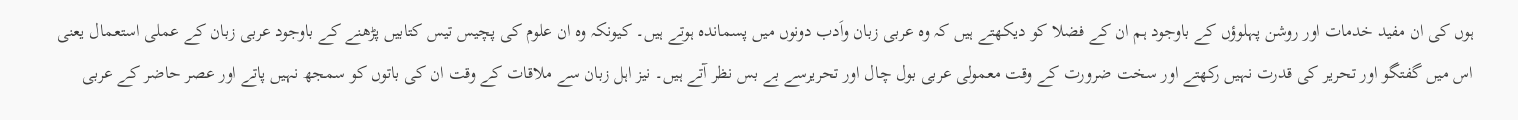ہوں کی ان مفید خدمات اور روشن پہلوؤں کے باوجود ہم ان کے فضلا کو دیکھتے ہیں کہ وہ عربی زبان واَدب دونوں میں پسماندہ ہوتے ہیں۔ کیونکہ وہ ان علوم کی پچیس تیس کتابیں پڑھنے کے باوجود عربی زبان کے عملی استعمال یعنی اس میں گفتگو اور تحریر کی قدرت نہیں رکھتے اور سخت ضرورت کے وقت معمولی عربی بول چال اور تحریرسے بے بس نظر آتے ہیں۔ نیز اہل زبان سے ملاقات کے وقت ان کی باتوں کو سمجھ نہیں پاتے اور عصر حاضر کے عربی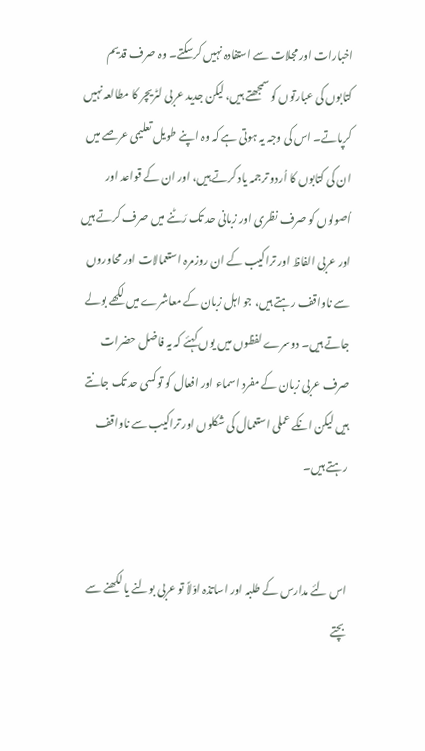اخبارات اور مجلات سے استفادہ نہیں کرسکتے۔ وہ صرف قدیم کتابوں کی عبارتوں کو سمجھتے ہیں، لیکن جدید عربی لٹریچر کا مطالعہ نہیں کرپاتے۔ اس کی وجہ یہ ہوتی ہے کہ وہ اپنے طویل تعلیمی عرصے میں ان کی کتابوں کا اُردو ترجمہ یاد کرتے ہیں، اور ان کے قواعد اور اُصولوں کو صرف نظری اور زبانی حد تک رَٹنے میں صرف کرتے ہیں اور عربی الفاظ اور تراکیب کے ان روزمرہ استعمالات اور محاوروں سے ناواقف رہتے ہیں، جو اہل زبان کے معاشرے میں لکھے بولے جاتے ہیں۔ دوسرے لفظوں میں یوں کہئے کہ یہ فاضل حضرات صرف عربی زبان کے مفرد اسماء اور افعال کو توکسی حد تک جانتے ہیں لیکن انکے عملی استعمال کی شکلوں اور تراکیب سے ناواقف رہتے ہیں۔


اس لئے مدارس کے طلبہ اور اساتذہ اوّلاً تو عربی بولنے یا لکھنے سے بچتے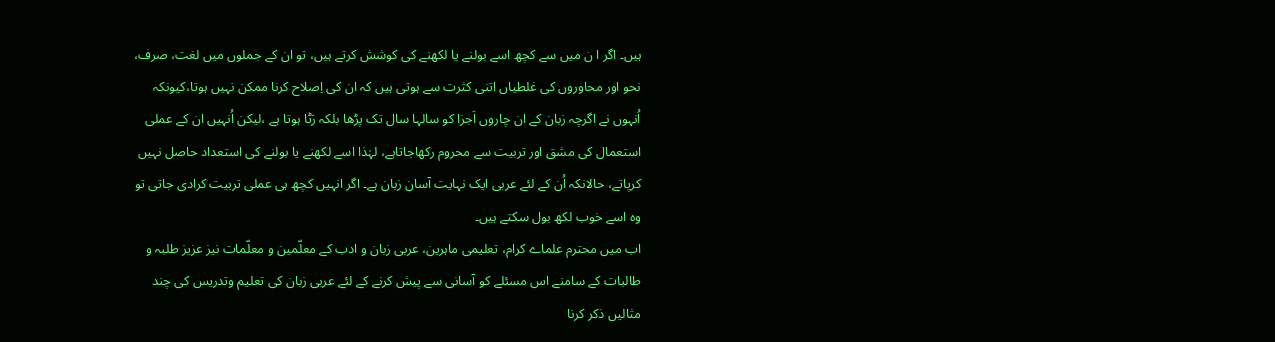ہیں۔ اگر ا ن میں سے کچھ اسے بولنے یا لکھنے کی کوشش کرتے ہیں، تو ان کے جملوں میں لغت، صرف، نحو اور محاوروں کی غلطیاں اتنی کثرت سے ہوتی ہیں کہ ان کی اِصلاح کرنا ممکن نہیں ہوتا،کیونکہ اُنہوں نے اگرچہ زبان کے ان چاروں اَجزا کو سالہا سال تک پڑھا بلکہ رَٹا ہوتا ہے ،لیکن اُنہیں ان کے عملی استعمال کی مشق اور تربیت سے محروم رکھاجاتاہے، لہٰذا اسے لکھنے یا بولنے کی استعداد حاصل نہیں کرپاتے، حالانکہ اُن کے لئے عربی ایک نہایت آسان زبان ہے۔ اگر انہیں کچھ ہی عملی تربیت کرادی جاتی تو وہ اسے خوب لکھ بول سکتے ہیں۔
اب میں محترم علماے کرام، تعلیمی ماہرین، عربی زبان و ادب کے معلّمین و معلّمات نیز عزیز طلبہ و طالبات کے سامنے اس مسئلے کو آسانی سے پیش کرنے کے لئے عربی زبان کی تعلیم وتدریس کی چند مثالیں ذکر کرنا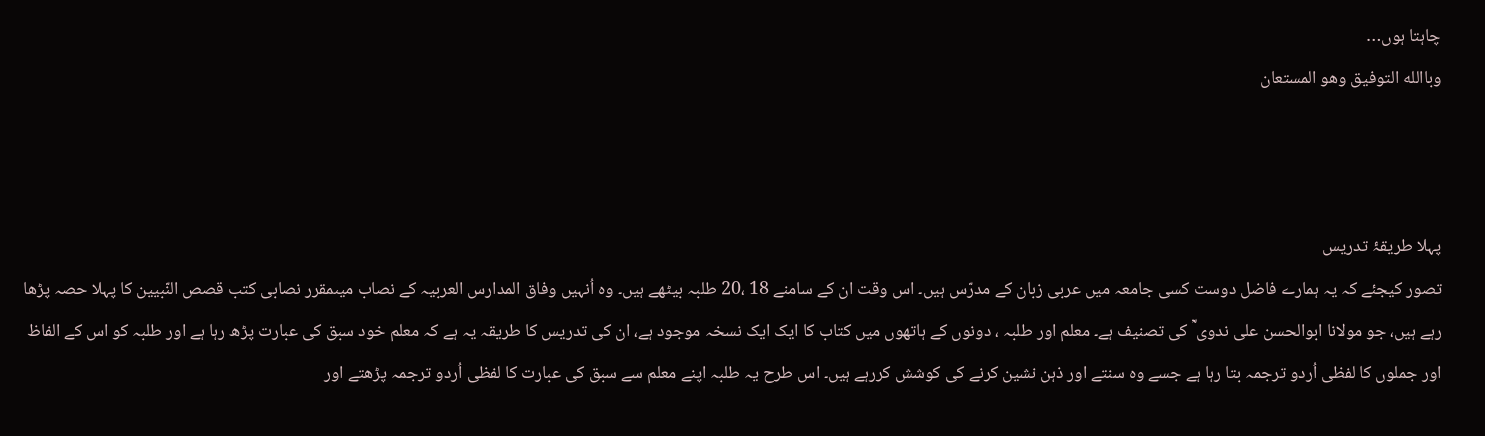چاہتا ہوں…
وباالله التوفیق وھو المستعان



پہلا طریقۂ تدریس
تصور کیجئے کہ یہ ہمارے فاضل دوست کسی جامعہ میں عربی زبان کے مدرّس ہیں۔ اس وقت ان کے سامنے 18 ،20 طلبہ بیٹھے ہیں۔ وہ اُنہیں وفاق المدارس العربیہ کے نصاب میںمقرر نصابی کتب قصص النّبیین کا پہلا حصہ پڑھا رہے ہیں، جو مولانا ابوالحسن علی ندوی ؒ کی تصنیف ہے۔ معلم اور طلبہ ، دونوں کے ہاتھوں میں کتاب کا ایک ایک نسخہ موجود ہے، ان کی تدریس کا طریقہ یہ ہے کہ معلم خود سبق کی عبارت پڑھ رہا ہے اور طلبہ کو اس کے الفاظ اور جملوں کا لفظی اُردو ترجمہ بتا رہا ہے جسے وہ سنتے اور ذہن نشین کرنے کی کوشش کررہے ہیں۔ اس طرح یہ طلبہ اپنے معلم سے سبق کی عبارت کا لفظی اُردو ترجمہ پڑھتے اور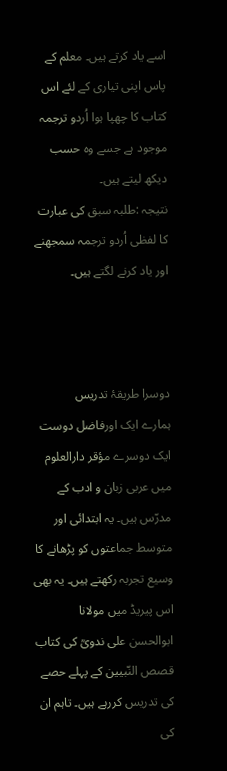اسے یاد کرتے ہیں۔ معلم کے پاس اپنی تیاری کے لئے اس کتاب کا چھپا ہوا اُردو ترجمہ موجود ہے جسے وہ حسب دیکھ لیتے ہیں۔
نتیجہ :طلبہ سبق کی عبارت کا لفظی اُردو ترجمہ سمجھنے اور یاد کرنے لگتے ہیں۔



دوسرا طریقۂ تدریس
ہمارے ایک اورفاضل دوست ایک دوسرے مؤقر دارالعلوم میں عربی زبان و ادب کے مدرّس ہیں۔ یہ ابتدائی اور متوسط جماعتوں کو پڑھانے کا وسیع تجربہ رکھتے ہیں۔ یہ بھی اس پیریڈ میں مولانا ابوالحسن علی ندویؒ کی کتاب قصص النّبیین کے پہلے حصے کی تدریس کررہے ہیں۔ تاہم ان کی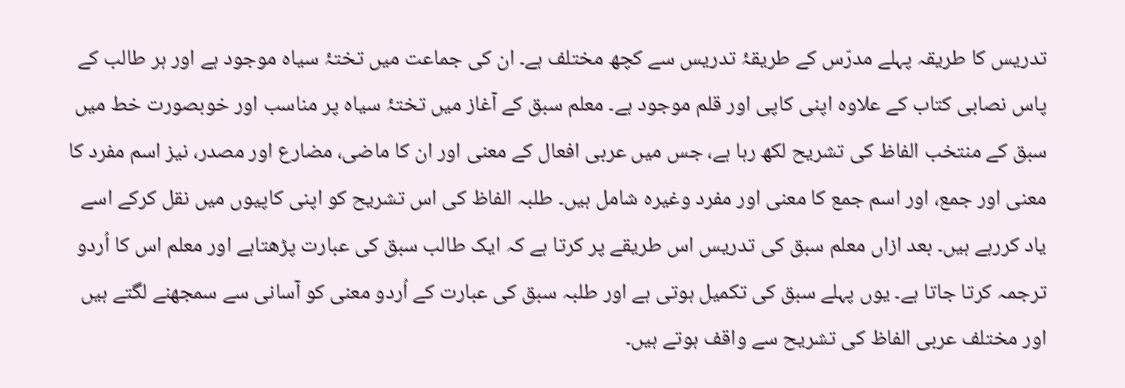تدریس کا طریقہ پہلے مدرّس کے طریقۂ تدریس سے کچھ مختلف ہے۔ ان کی جماعت میں تختۂ سیاہ موجود ہے اور ہر طالب کے پاس نصابی کتاب کے علاوہ اپنی کاپی اور قلم موجود ہے۔ معلم سبق کے آغاز میں تختۂ سیاہ پر مناسب اور خوبصورت خط میں سبق کے منتخب الفاظ کی تشریح لکھ رہا ہے، جس میں عربی افعال کے معنی اور ان کا ماضی، مضارع اور مصدر، نیز اسم مفرد کا معنی اور جمع، اور اسم جمع کا معنی اور مفرد وغیرہ شامل ہیں۔ طلبہ الفاظ کی اس تشریح کو اپنی کاپیوں میں نقل کرکے اسے یاد کررہے ہیں۔ بعد ازاں معلم سبق کی تدریس اس طریقے پر کرتا ہے کہ ایک طالب سبق کی عبارت پڑھتاہے اور معلم اس کا اُردو ترجمہ کرتا جاتا ہے۔ یوں پہلے سبق کی تکمیل ہوتی ہے اور طلبہ سبق کی عبارت کے اُردو معنی کو آسانی سے سمجھنے لگتے ہیں اور مختلف عربی الفاظ کی تشریح سے واقف ہوتے ہیں۔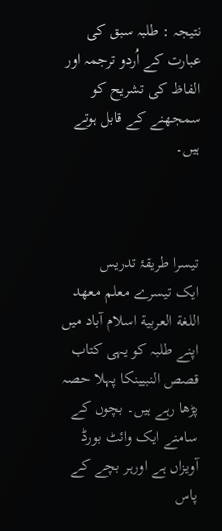نتیجہ : طلبہ سبق کی عبارت کے اُردو ترجمہ اور الفاظ کی تشریح کو سمجھنے کے قابل ہوتے ہیں۔



تیسرا طریقۂ تدریس
ایک تیسرے معلم معھد اللغة العربیة اسلام آباد میں اپنے طلبہ کو یہی کتاب قصص النبیینکا پہلا حصہ پڑھا رہے ہیں۔ بچوں کے سامنے ایک وائٹ بورڈ آویزاں ہے اورہر بچے کے پاس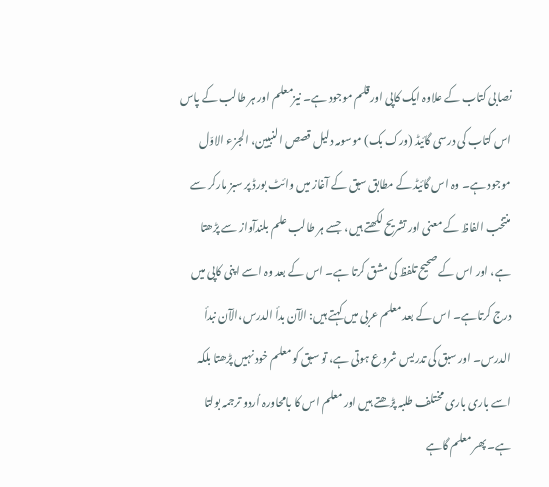نصابی کتاب کے علاوہ ایک کاپی اور قلم موجود ہے۔ نیزمعلم اور ہر طالب کے پاس اس کتاب کی درسی گائیڈ (ورک بک) موسومہ دلیل قصص النبیین، الجزء الاوّل موجود ہے۔ وہ اس گائیڈ کے مطابق سبق کے آغاز میں وائٹ بورڈ پر سبز مارکر سے منتخب الفاظ کے معنی اور تشریح لکھتے ہیں،  جسے ہر طالب علم بلندآواز سے پڑھتا ہے، اور اس کے صحیح تلفظ کی مشق کرتا ہے۔ اس کے بعد وہ اسے اپنی کاپی میں درج کرتاہے۔ اس کے بعد معلم عربی میں کہتے ہیں: الآن بدأ الدرس،الآن نبدأ الدرس۔ اور سبق کی تدریس شروع ہوتی ہے، تو سبق کو معلم خود نہیں پڑھتا بلکہ اسے باری باری مختلف طلبہ پڑھتے ہیں اور معلم اس کا بامحاورہ اُردو ترجمہ بولتا ہے۔ پھر معلم گاہے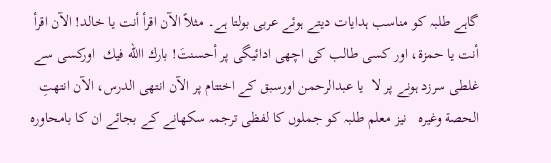گاہے طلبہ کو مناسب ہدایات دیتے ہوئے عربی بولتا ہے۔ مثلاً الآن اقرأ أنت یا خالد! الآن اقرأ أنت یا حمزة، اور کسی طالب کی اچھی ادائیگی پر أحسنتَ! بارك االله فیك  اورکسی سے غلطی سرزد ہونے پر لا  یا عبدالرحمن اورسبق کے اختتام پر الآن انتھی الدرس، الآن انتھتِ الحصة وغیرہ   نیز معلم طلبہ کو جملوں کا لفظی ترجمہ سکھانے کے بجائے ان کا بامحاورہ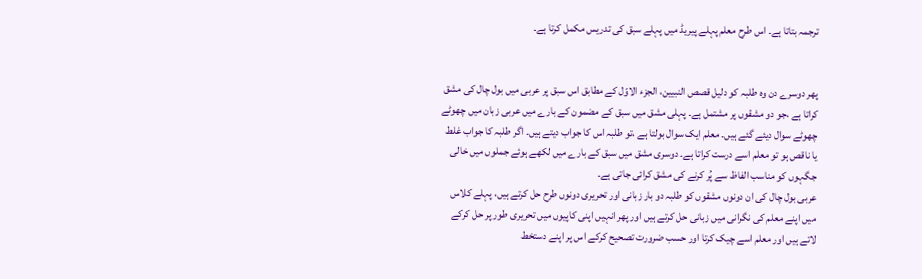ترجمہ بتاتا ہے۔ اس طرح معلم پہلے پیریڈ میں پہلے سبق کی تدریس مکمل کرتا ہے۔


پھر دوسرے دن وہ طلبہ کو دلیل قصص النبیین، الجزء الاوّل کے مطابق اس سبق پر عربی میں بول چال کی مشق کراتا ہے ،جو دو مشقوں پر مشتمل ہے۔ پہلی مشق میں سبق کے مضمون کے بارے میں عربی زبان میں چھوٹے چھوٹے سوال دیئے گئے ہیں۔ معلم ایک سوال بولتا ہے ،تو طلبہ اس کا جواب دیتے ہیں۔ اگر طلبہ کا جواب غلط یا ناقص ہو تو معلم اسے درست کراتا ہے۔ دوسری مشق میں سبق کے بارے میں لکھے ہوئے جملوں میں خالی جگہوں کو مناسب الفاظ سے پُر کرنے کی مشق کرائی جاتی ہے۔
عربی بول چال کی ان دونوں مشقوں کو طلبہ دو بار زبانی اور تحریری دونوں طرح حل کرتے ہیں، پہلے کلاس میں اپنے معلم کی نگرانی میں زبانی حل کرتے ہیں اور پھر انہیں اپنی کاپیوں میں تحریری طور پر حل کرکے لاتے ہیں اور معلم اسے چیک کرتا اور حسب ضرورت تصحیح کرکے اس پر اپنے دستخط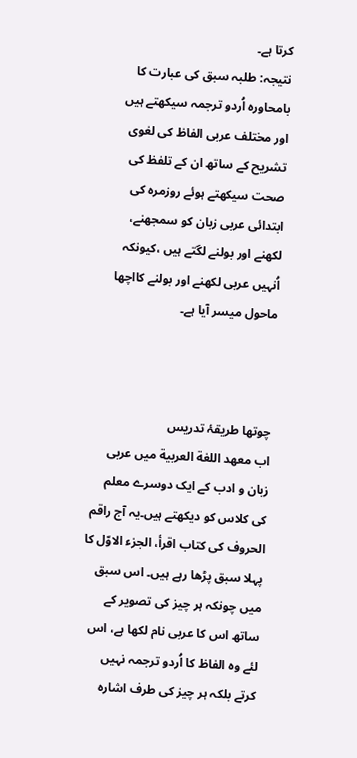کرتا ہے۔
نتیجہ: طلبہ سبق کی عبارت کا بامحاورہ اُردو ترجمہ سیکھتے ہیں اور مختلف عربی الفاظ کی لغوی تشریح کے ساتھ ان کے تلفظ کی صحت سیکھتے ہوئے روزمرہ کی ابتدائی عربی زبان کو سمجھنے، لکھنے اور بولنے لگتے ہیں ،کیونکہ اُنہیں عربی لکھنے اور بولنے کااچھا ماحول میسر آیا ہے۔



چوتھا طریقۂ تدریس
اب معھد اللغة العربیة میں عربی زبان و ادب کے ایک دوسرے معلم کی کلاس کو دیکھتے ہیں۔یہ آج راقم الحروف کی کتاب اقرأ، الجزء الاوّل کا پہلا سبق پڑھا رہے ہیں۔ اس سبق میں چونکہ ہر چیز کی تصویر کے ساتھ اس کا عربی نام لکھا ہے، اس لئے وہ الفاظ کا اُردو ترجمہ نہیں کرتے بلکہ ہر چیز کی طرف اشارہ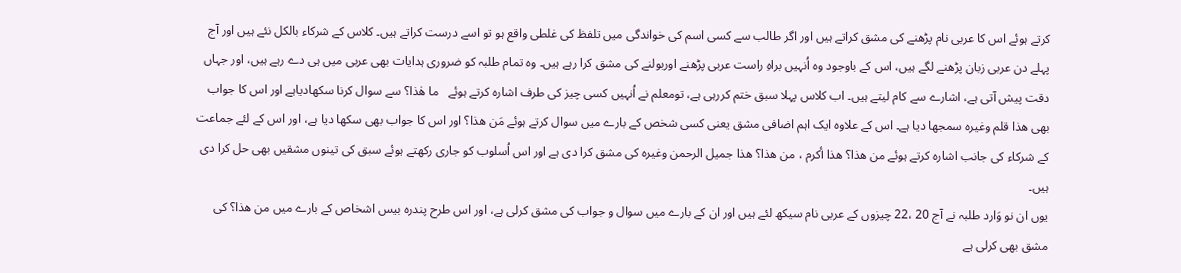کرتے ہوئے اس کا عربی نام پڑھنے کی مشق کراتے ہیں اور اگر طالب سے کسی اسم کی خواندگی میں تلفظ کی غلطی واقع ہو تو اسے درست کراتے ہیں۔ کلاس کے شرکاء بالکل نئے ہیں اور آج پہلے دن عربی زبان پڑھنے لگے ہیں، اس کے باوجود وہ اُنہیں براہِ راست عربی پڑھنے اوربولنے کی مشق کرا رہے ہیں۔ وہ تمام طلبہ کو ضروری ہدایات بھی عربی میں ہی دے رہے ہیں، اور جہاں دقت پیش آتی ہے، اشارے سے کام لیتے ہیں۔ اب کلاس پہلا سبق ختم کررہی ہے، تومعلم نے اُنہیں کسی چیز کی طرف اشارہ کرتے ہوئے   ما ھٰذا؟ سے سوال کرنا سکھادیاہے اور اس کا جواب بھی ھذا قلم وغیرہ سمجھا دیا ہے۔ اس کے علاوہ ایک اہم اضافی مشق یعنی کسی شخص کے بارے میں سوال کرتے ہوئے مَن ھذا؟ اور اس کا جواب بھی سکھا دیا ہے، اور اس کے لئے جماعت کے شرکاء کی جانب اشارہ کرتے ہوئے من ھذا؟ ھذا أکرم ، من ھذا؟ ھذا جمیل الرحمن وغیرہ کی مشق کرا دی ہے اور اس اُسلوب کو جاری رکھتے ہوئے سبق کی تینوں مشقیں بھی حل کرا دی ہیں۔
یوں ان نو وَارد طلبہ نے آج 20 ،22 چیزوں کے عربی نام سیکھ لئے ہیں اور ان کے بارے میں سوال و جواب کی مشق کرلی ہے، اور اس طرح پندرہ بیس اشخاص کے بارے میں من ھذا؟ کی مشق بھی کرلی ہے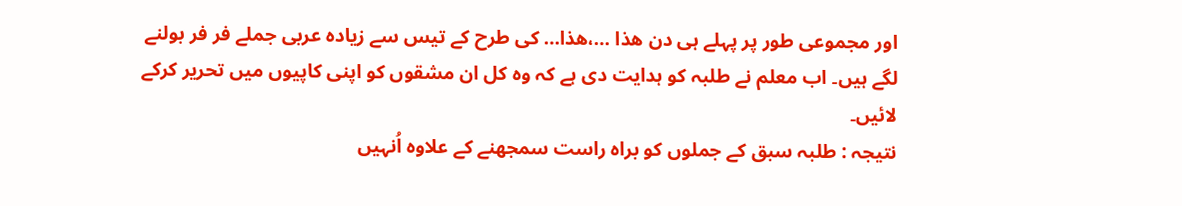اور مجموعی طور پر پہلے ہی دن ھذا …،ھذا… کی طرح کے تیس سے زیادہ عربی جملے فر فر بولنے لگے ہیں۔ اب معلم نے طلبہ کو ہدایت دی ہے کہ وہ کل ان مشقوں کو اپنی کاپیوں میں تحریر کرکے لائیں۔
نتیجہ : طلبہ سبق کے جملوں کو براہ راست سمجھنے کے علاوہ اُنہیں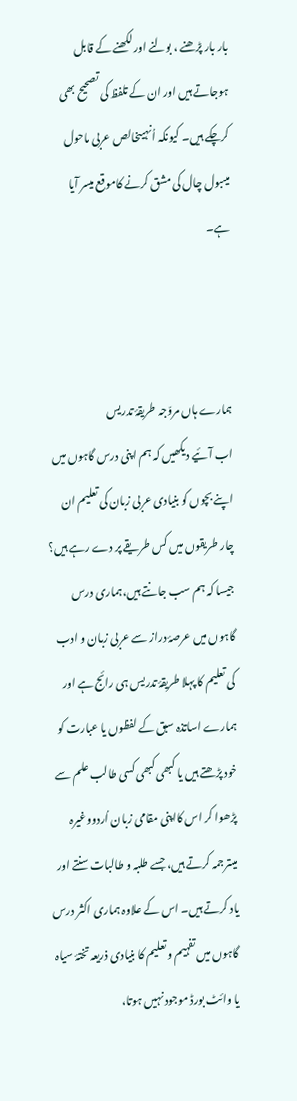بار بار پڑھنے ، بولنے اور لکھنے کے قابل ہوجاتے ہیں اور ان کے تلفظ کی تصحیح بھی کرچکے ہیں۔ کیونکہ اُنہیںخالص عربی ماحول میںبول چال کی مشق کرنے کاموقع میسر آیا ہے۔



ہمارے ہاں مروّجہ طریقۂ تدریس
اب آئیے دیکھیں کہ ہم اپنی درس گاہوں میں اپنے بچوں کو بنیادی عربی زبان کی تعلیم ان چار طریقوں میں کس طریقے پر دے رہے ہیں؟ جیسا کہ ہم سب جانتے ہیں،ہماری درس گاہوں میں عرصۂ دراز سے عربی زبان و ادب کی تعلیم کا پہلا طریقۂ تدریس ہی رائج ہے اور ہمارے اساتذہ سبق کے لفظوں یا عبارت کو خود پڑھتے ہیں یا کبھی کبھی کسی طالب علم سے پڑھوا کر اس کااپنی مقامی زبان اُردووغیرہ میںترجمہ کرتے ہیں، جسے طلبہ و طالبات سنتے اور یاد کرتے ہیں۔ اس کے علاوہ ہماری اکثر درس گاہوں میں تفہیم و تعلیم کا بنیادی ذریعہ تختۂ سیاہ یا وائٹ بورڈ موجود نہیں ہوتا،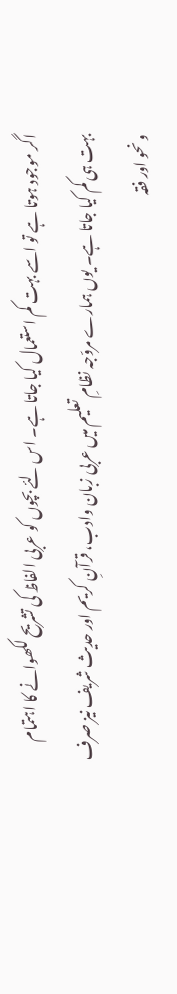اگر موجود ہوتا ہے تو اسے بہت کم استعمال کیا جاتا ہے۔ اس لئے بچوں کو عربی الفاظ کی تشریح لکھوانے کا اہتمام بہت ہی کم کیا جاتا ہے۔ یوں ہمارے مروّجہ نظامِ تعلیم میں عربی زبان وادب، قرآنِ کریم اور حدیث شریف نیز صرف و نحو اور فقہ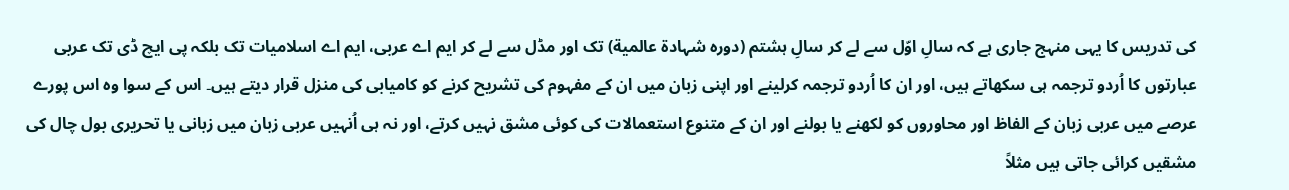کی تدریس کا یہی منہج جاری ہے کہ سالِ اوّل سے لے کر سالِ ہشتم (دورہ شہادة عالمیة) تک اور مڈل سے لے کر ایم اے عربی، ایم اے اسلامیات تک بلکہ پی ایچ ڈی تک عربی عبارتوں کا اُردو ترجمہ ہی سکھاتے ہیں، اور ان کا اُردو ترجمہ کرلینے اور اپنی زبان میں ان کے مفہوم کی تشریح کرنے کو کامیابی کی منزل قرار دیتے ہیں۔ اس کے سوا وہ اس پورے عرصے میں عربی زبان کے الفاظ اور محاوروں کو لکھنے یا بولنے اور ان کے متنوع استعمالات کی کوئی مشق نہیں کرتے، اور نہ ہی اُنہیں عربی زبان میں زبانی یا تحریری بول چال کی مشقیں کرائی جاتی ہیں مثلاً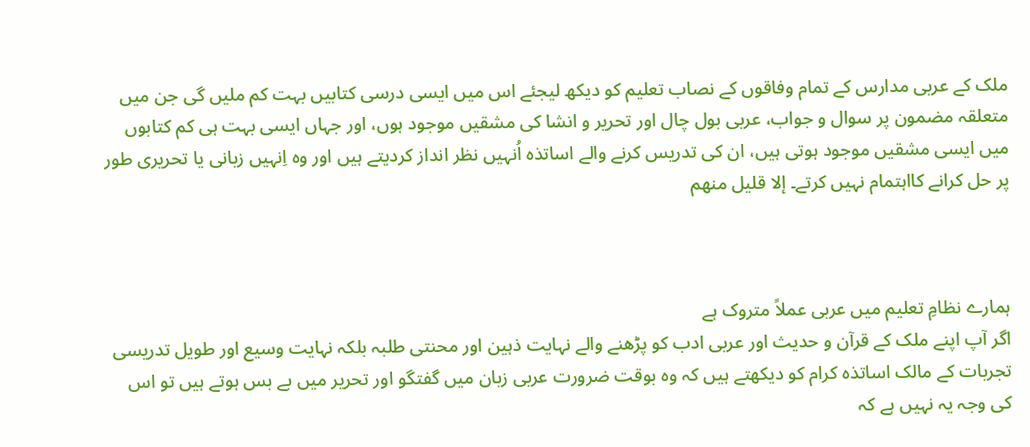ملک کے عربی مدارس کے تمام وفاقوں کے نصاب تعلیم کو دیکھ لیجئے اس میں ایسی درسی کتابیں بہت کم ملیں گی جن میں متعلقہ مضمون پر سوال و جواب، عربی بول چال اور تحریر و انشا کی مشقیں موجود ہوں، اور جہاں ایسی بہت ہی کم کتابوں میں ایسی مشقیں موجود ہوتی ہیں، ان کی تدریس کرنے والے اساتذہ اُنہیں نظر انداز کردیتے ہیں اور وہ اِنہیں زبانی یا تحریری طور پر حل کرانے کااہتمام نہیں کرتے۔ إلا قلیل منهم



ہمارے نظامِ تعلیم میں عربی عملاً متروک ہے
اگر آپ اپنے ملک کے قرآن و حدیث اور عربی ادب کو پڑھنے والے نہایت ذہین اور محنتی طلبہ بلکہ نہایت وسیع اور طویل تدریسی تجربات کے مالک اساتذہ کرام کو دیکھتے ہیں کہ وہ بوقت ضرورت عربی زبان میں گفتگو اور تحریر میں بے بس ہوتے ہیں تو اس کی وجہ یہ نہیں ہے کہ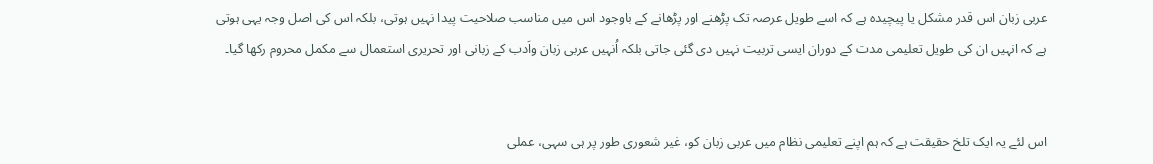عربی زبان اس قدر مشکل یا پیچیدہ ہے کہ اسے طویل عرصہ تک پڑھنے اور پڑھانے کے باوجود اس میں مناسب صلاحیت پیدا نہیں ہوتی، بلکہ اس کی اصل وجہ یہی ہوتی ہے کہ انہیں ان کی طویل تعلیمی مدت کے دوران ایسی تربیت نہیں دی گئی جاتی بلکہ اُنہیں عربی زبان واَدب کے زبانی اور تحریری استعمال سے مکمل محروم رکھا گیا۔


اس لئے یہ ایک تلخ حقیقت ہے کہ ہم اپنے تعلیمی نظام میں عربی زبان کو، غیر شعوری طور پر ہی سہی، عملی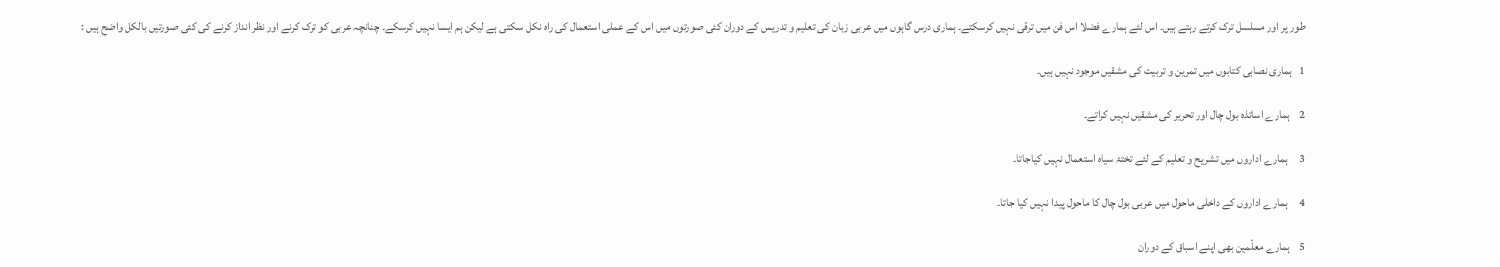طور پر اور مسلسل ترک کرتے رہتے ہیں۔ اس لئے ہمارے فضلا اس فن میں ترقی نہیں کرسکتے۔ ہماری درس گاہوں میں عربی زبان کی تعلیم و تدریس کے دوران کئی صورتوں میں اس کے عملی استعمال کی راہ نکل سکتی ہے لیکن ہم ایسا نہیں کرسکے۔ چنانچہ عربی کو ترک کرنے اور نظر انداز کرنے کی کئی صورتیں بالکل واضح ہیں :

1   ہماری نصابی کتابوں میں تمرین و تربیت کی مشقیں موجود نہیں ہیں۔

2    ہمارے اساتذہ بول چال اور تحریر کی مشقیں نہیں کراتے۔

3     ہمارے اداروں میں تشریح و تعلیم کے لئے تختۂ سیاہ استعمال نہیں کیاجاتا۔

4     ہمارے اداروں کے داخلی ماحول میں عربی بول چال کا ماحول پیدا نہیں کیا جاتا۔

5    ہمارے معلّمین بھی اپنے اسباق کے دوران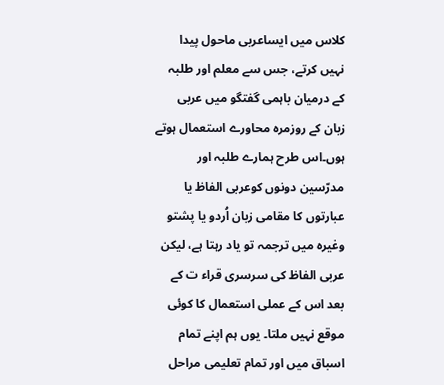کلاس میں ایساعربی ماحول پیدا نہیں کرتے، جس سے معلم اور طلبہ کے درمیان باہمی گفتگو میں عربی زبان کے روزمرہ محاورے استعمال ہوتے ہوں۔اس طرح ہمارے طلبہ اور مدرّسین دونوں کوعربی الفاظ یا عبارتوں کا مقامی زبان اُردو یا پشتو وغیرہ میں ترجمہ تو یاد رہتا ہے، لیکن عربی الفاظ کی سرسری قراء ت کے بعد اس کے عملی استعمال کا کوئی موقع نہیں ملتا۔ یوں ہم اپنے تمام اسباق میں اور تمام تعلیمی مراحل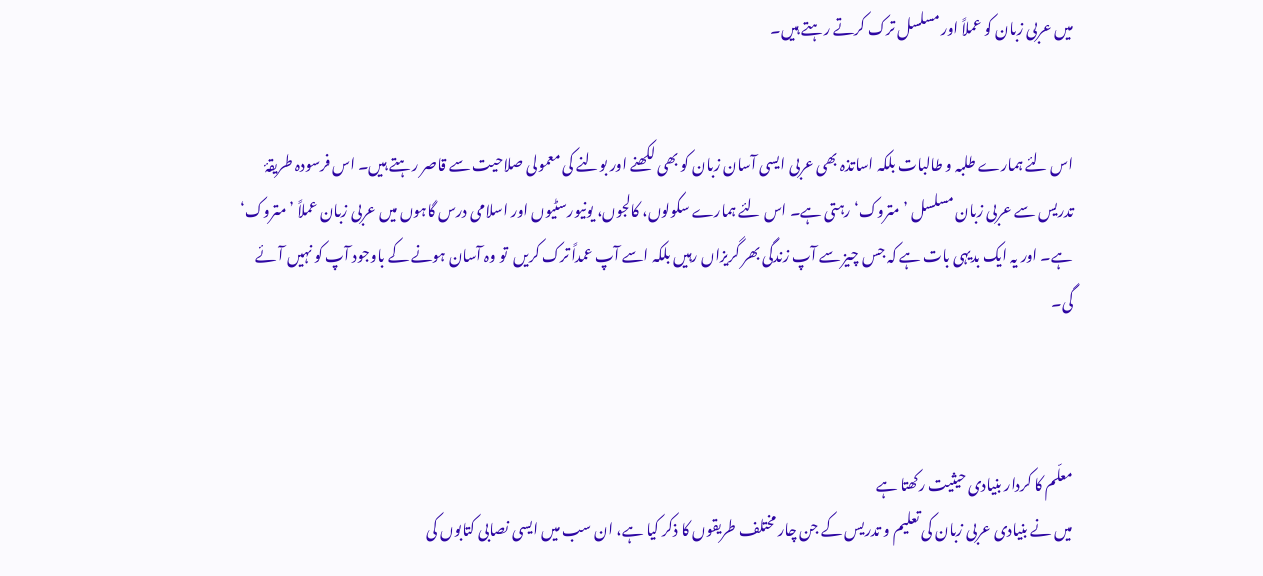میں عربی زبان کو عملاً اور مسلسل ترک کرتے رہتے ہیں۔


اس لئے ہمارے طلبہ و طالبات بلکہ اساتذہ بھی عربی ایسی آسان زبان کو بھی لکھنے اور بولنے کی معمولی صلاحیت سے قاصر رہتے ہیں۔ اس فرسودہ طریقۂ تدریس سے عربی زبان مسلسل ’متروک‘ رہتی ہے۔ اس لئے ہمارے سکولوں، کالجوں، یونیورسٹیوں اور اسلامی درس گاہوں میں عربی زبان عملاً ’متروک‘ ہے۔ اور یہ ایک بدیہی بات ہے کہ جس چیز سے آپ زندگی بھر گریزاں رہیں بلکہ اسے آپ عمداً ترک کریں  تو وہ آسان ہونے کے باوجود آپ کو نہیں آئے گی۔



معلّم کا کردار بنیادی حیثیت رکھتا ہے
میں نے بنیادی عربی زبان کی تعلیم و تدریس کے جن چار مختلف طریقوں کا ذکر کیا ہے، ان سب میں ایسی نصابی کتابوں کی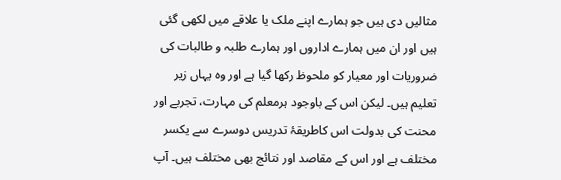مثالیں دی ہیں جو ہمارے اپنے ملک یا علاقے میں لکھی گئی ہیں اور ان میں ہمارے اداروں اور ہمارے طلبہ و طالبات کی ضروریات اور معیار کو ملحوظ رکھا گیا ہے اور وہ یہاں زیر تعلیم ہیں۔ لیکن اس کے باوجود ہرمعلم کی مہارت، تجربے اور محنت کی بدولت اس کاطریقۂ تدریس دوسرے سے یکسر مختلف ہے اور اس کے مقاصد اور نتائج بھی مختلف ہیں۔ آپ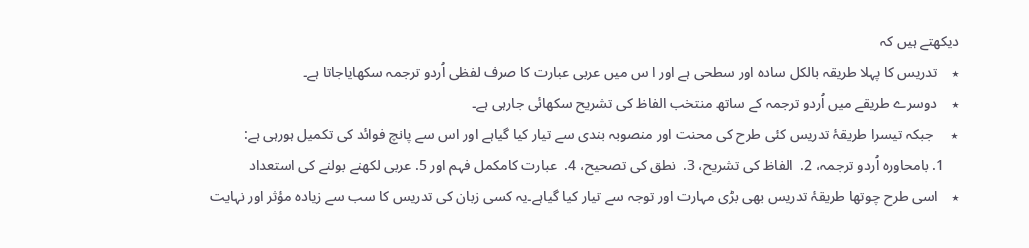دیکھتے ہیں کہ
٭    تدریس کا پہلا طریقہ بالکل سادہ اور سطحی ہے اور ا س میں عربی عبارت کا صرف لفظی اُردو ترجمہ سکھایاجاتا ہے۔
٭    دوسرے طریقے میں اُردو ترجمہ کے ساتھ منتخب الفاظ کی تشریح سکھائی جارہی ہے۔
٭     جبکہ تیسرا طریقۂ تدریس کئی طرح کی محنت اور منصوبہ بندی سے تیار کیا گیاہے اور اس سے پانچ فوائد کی تکمیل ہورہی ہے:
    1. بامحاورہ اُردو ترجمہ، 2.  الفاظ کی تشریح، 3.  نطق کی تصحیح، 4.  عبارت کامکمل فہم اور 5. عربی لکھنے بولنے کی استعداد
٭    اسی طرح چوتھا طریقۂ تدریس بھی بڑی مہارت اور توجہ سے تیار کیا گیاہے۔یہ کسی زبان کی تدریس کا سب سے زیادہ مؤثر اور نہایت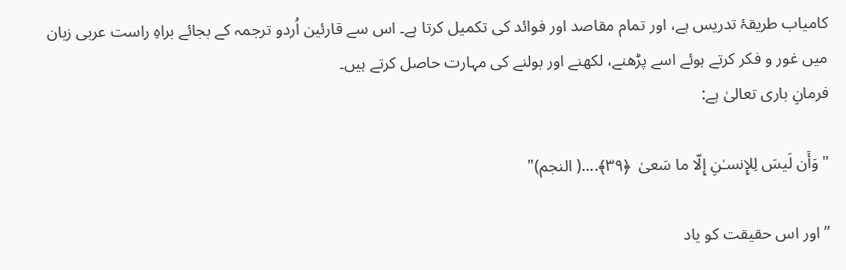کامیاب طریقۂ تدریس ہے، اور تمام مقاصد اور فوائد کی تکمیل کرتا ہے۔ اس سے قارئین اُردو ترجمہ کے بجائے براہِ راست عربی زبان میں غور و فکر کرتے ہوئے اسے پڑھنے، لکھنے اور بولنے کی مہارت حاصل کرتے ہیں۔
فرمانِ باری تعالیٰ ہے:

"وَأَن لَيسَ لِلإِنسـٰنِ إِلّا ما سَعىٰ  ﴿٣٩﴾....( النجم)"

’’اور اس حقیقت کو یاد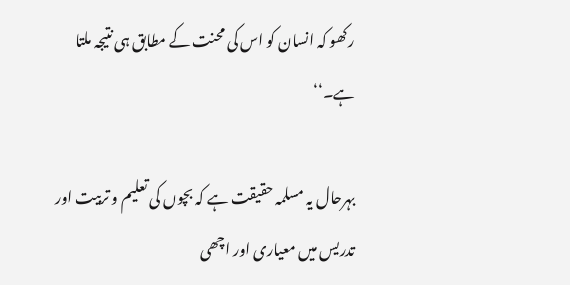رکھو کہ انسان کو اس کی محنت کے مطابق ہی نتیجہ ملتا ہے۔‘‘

بہرحال یہ مسلمہ حقیقت ہے کہ بچوں کی تعلیم و تربیت اور تدریس میں معیاری اور اچھی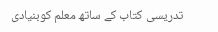تدریسی کتاب کے ساتھ معلم کوبنیادی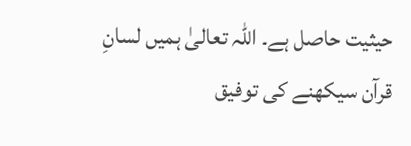حیثیت حاصل ہے۔ اللہ تعالیٰ ہمیں لسانِ قرآن سیکھنے کی توفیق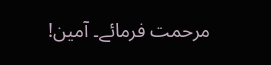مرحمت فرمائے۔ آمین!